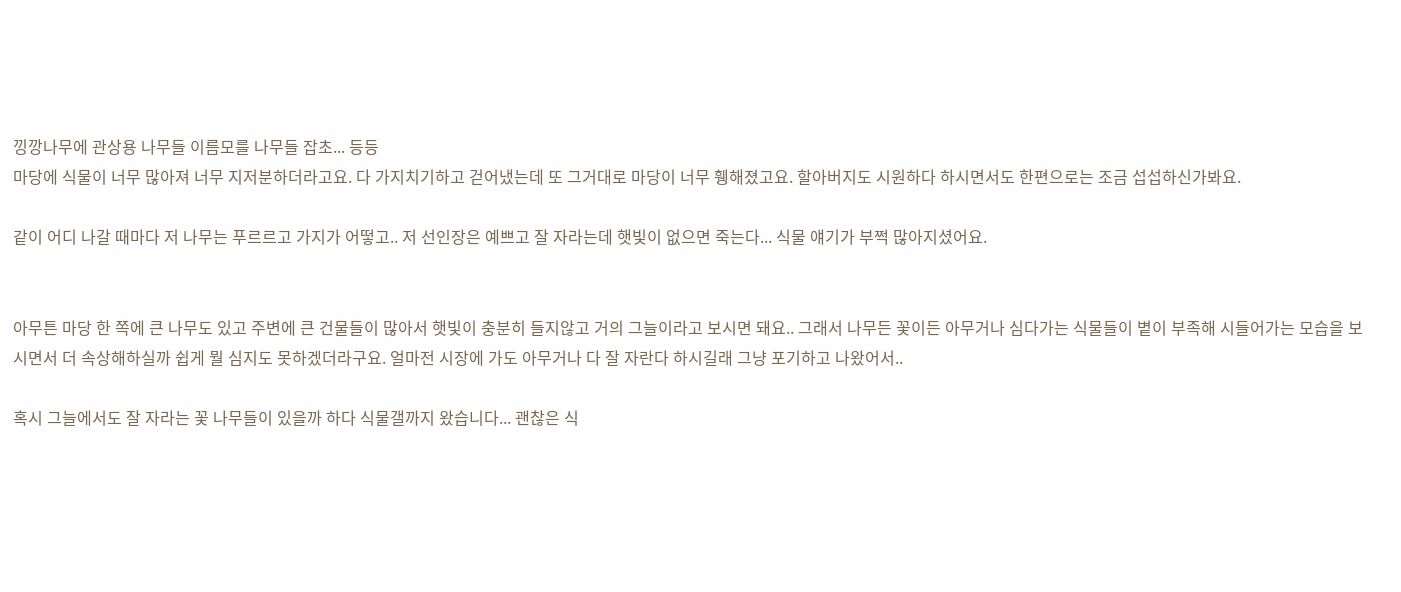낑깡나무에 관상용 나무들 이름모를 나무들 잡초... 등등
마당에 식물이 너무 많아져 너무 지저분하더라고요. 다 가지치기하고 걷어냈는데 또 그거대로 마당이 너무 휑해졌고요. 할아버지도 시원하다 하시면서도 한편으로는 조금 섭섭하신가봐요.

같이 어디 나갈 때마다 저 나무는 푸르르고 가지가 어떻고.. 저 선인장은 예쁘고 잘 자라는데 햇빛이 없으면 죽는다... 식물 얘기가 부쩍 많아지셨어요.


아무튼 마당 한 쪽에 큰 나무도 있고 주변에 큰 건물들이 많아서 햇빛이 충분히 들지않고 거의 그늘이라고 보시면 돼요.. 그래서 나무든 꽃이든 아무거나 심다가는 식물들이 볕이 부족해 시들어가는 모습을 보시면서 더 속상해하실까 쉽게 뭘 심지도 못하겠더라구요. 얼마전 시장에 가도 아무거나 다 잘 자란다 하시길래 그냥 포기하고 나왔어서..

혹시 그늘에서도 잘 자라는 꽃 나무들이 있을까 하다 식물갤까지 왔습니다... 괜찮은 식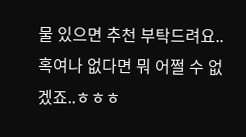물 있으면 추천 부탁드려요.. 혹여나 없다면 뭐 어쩔 수 없겠죠..ㅎㅎㅎ